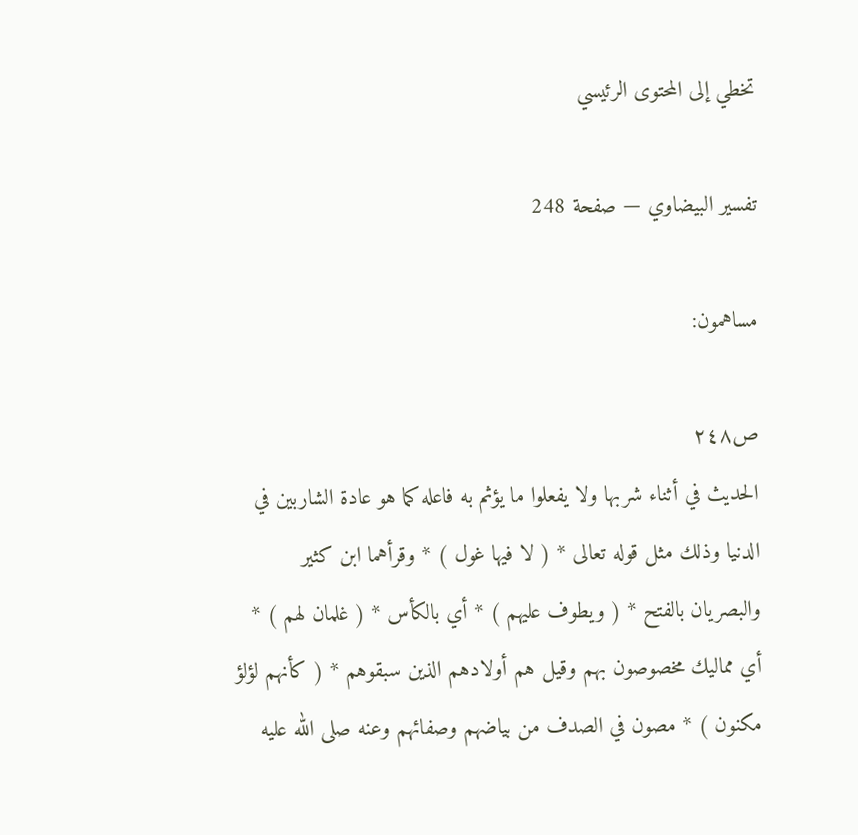تخطي إلى المحتوى الرئيسي

تفسير البيضاوي — صفحة 248

مساهمون:

ص٢٤٨
الحديث في أثناء شربها ولا يفعلوا ما يؤثم به فاعله كما هو عادة الشاربين في الدنيا وذلك مثل قوله تعالى * ( لا فيها غول ) * وقرأهما ابن كثير والبصريان بالفتح * ( ويطوف عليهم ) * أي بالكأس * ( غلمان لهم ) * أي مماليك مخصوصون بهم وقيل هم أولادهم الذين سبقوهم * ( كأنهم لؤلؤ مكنون ) * مصون في الصدف من بياضهم وصفائهم وعنه صلى الله عليه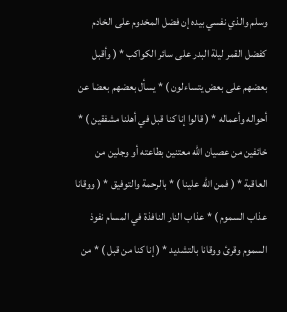وسلم والذي نفسي بيده إن فضل المخدوم على الخادم كفضل القمر ليلة البدر على سائر الكواكب * ( وأقبل بعضهم على بعض يتساءلون ) * يسأل بعضهم بعضا عن أحواله وأعماله * ( قالوا إنا كنا قبل في أهلنا مشفقين ) * خائفين من عصيان الله معتنين بطاعته أو وجلين من العاقبة * ( فمن الله علينا ) * بالرحمة والتوفيق * ( ووقانا عذاب السموم ) * عذاب النار النافذة في المسام نفوذ السموم وقرئ ووقانا بالتشديد * ( إنا كنا من قبل ) * من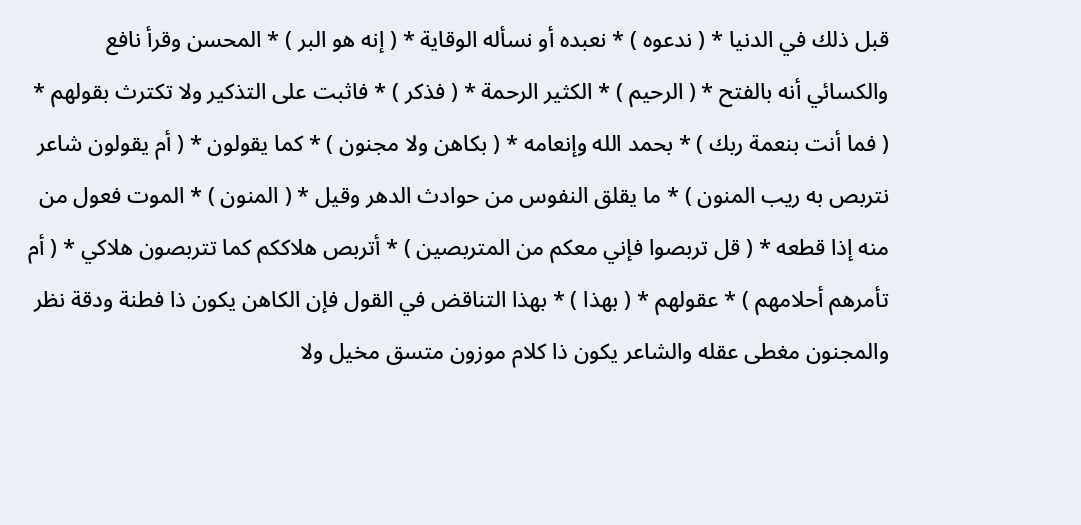قبل ذلك في الدنيا * ( ندعوه ) * نعبده أو نسأله الوقاية * ( إنه هو البر ) * المحسن وقرأ نافع والكسائي أنه بالفتح * ( الرحيم ) * الكثير الرحمة * ( فذكر ) * فاثبت على التذكير ولا تكترث بقولهم * ( فما أنت بنعمة ربك ) * بحمد الله وإنعامه * ( بكاهن ولا مجنون ) * كما يقولون * ( أم يقولون شاعر نتربص به ريب المنون ) * ما يقلق النفوس من حوادث الدهر وقيل * ( المنون ) * الموت فعول من منه إذا قطعه * ( قل تربصوا فإني معكم من المتربصين ) * أتربص هلاككم كما تتربصون هلاكي * ( أم تأمرهم أحلامهم ) * عقولهم * ( بهذا ) * بهذا التناقض في القول فإن الكاهن يكون ذا فطنة ودقة نظر والمجنون مغطى عقله والشاعر يكون ذا كلام موزون متسق مخيل ولا